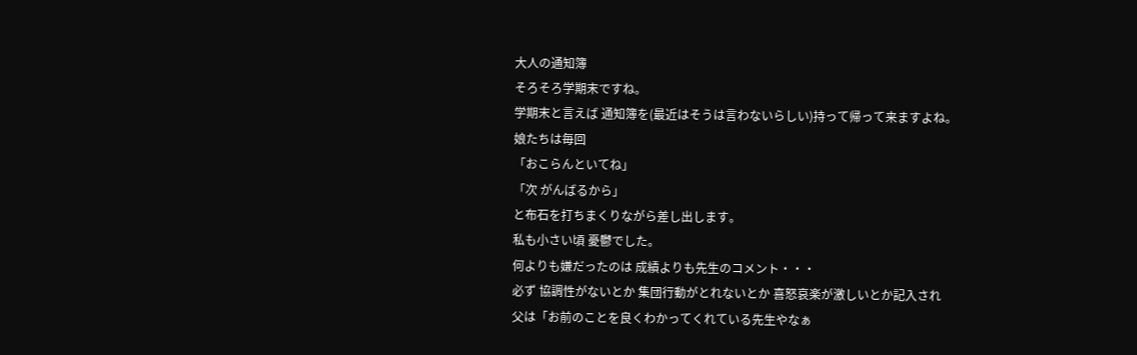大人の通知簿
そろそろ学期末ですね。
学期末と言えば 通知簿を(最近はそうは言わないらしい)持って帰って来ますよね。
娘たちは毎回
「おこらんといてね」
「次 がんばるから」
と布石を打ちまくりながら差し出します。
私も小さい頃 憂鬱でした。
何よりも嫌だったのは 成績よりも先生のコメント・・・
必ず 協調性がないとか 集団行動がとれないとか 喜怒哀楽が激しいとか記入され
父は「お前のことを良くわかってくれている先生やなぁ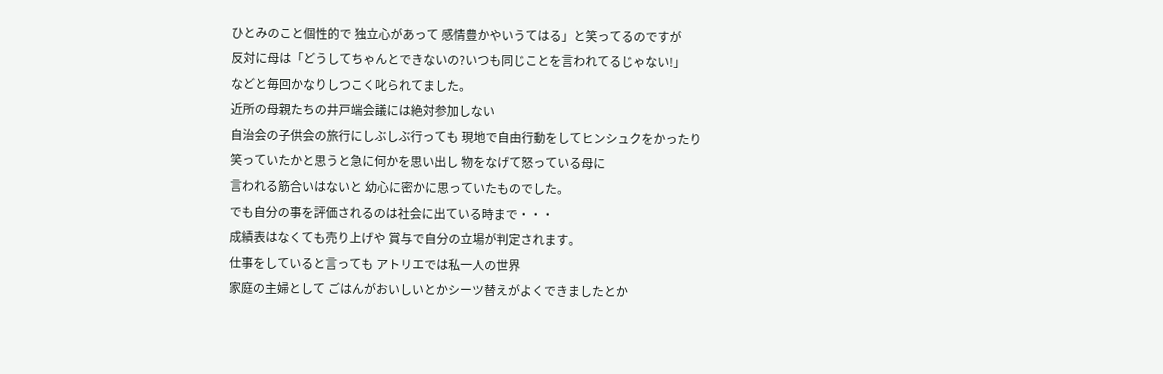ひとみのこと個性的で 独立心があって 感情豊かやいうてはる」と笑ってるのですが
反対に母は「どうしてちゃんとできないの?いつも同じことを言われてるじゃない!」
などと毎回かなりしつこく叱られてました。
近所の母親たちの井戸端会議には絶対参加しない
自治会の子供会の旅行にしぶしぶ行っても 現地で自由行動をしてヒンシュクをかったり
笑っていたかと思うと急に何かを思い出し 物をなげて怒っている母に
言われる筋合いはないと 幼心に密かに思っていたものでした。
でも自分の事を評価されるのは社会に出ている時まで・・・
成績表はなくても売り上げや 賞与で自分の立場が判定されます。
仕事をしていると言っても アトリエでは私一人の世界
家庭の主婦として ごはんがおいしいとかシーツ替えがよくできましたとか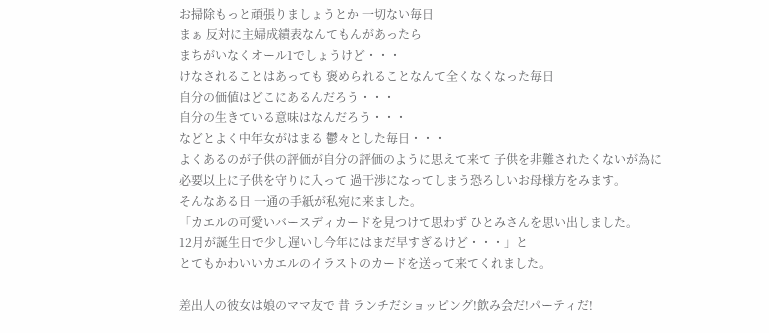お掃除もっと頑張りましょうとか 一切ない毎日
まぁ 反対に主婦成績表なんてもんがあったら
まちがいなくオール1でしょうけど・・・
けなされることはあっても 褒められることなんて全くなくなった毎日
自分の価値はどこにあるんだろう・・・
自分の生きている意味はなんだろう・・・
などとよく中年女がはまる 鬱々とした毎日・・・
よくあるのが子供の評価が自分の評価のように思えて来て 子供を非難されたくないが為に
必要以上に子供を守りに入って 過干渉になってしまう恐ろしいお母様方をみます。
そんなある日 一通の手紙が私宛に来ました。
「カエルの可愛いバースディカードを見つけて思わず ひとみさんを思い出しました。
12月が誕生日で少し遅いし今年にはまだ早すぎるけど・・・」と
とてもかわいいカエルのイラストのカードを送って来てくれました。

差出人の彼女は娘のママ友で 昔 ランチだショッピング!飲み会だ!パーティだ!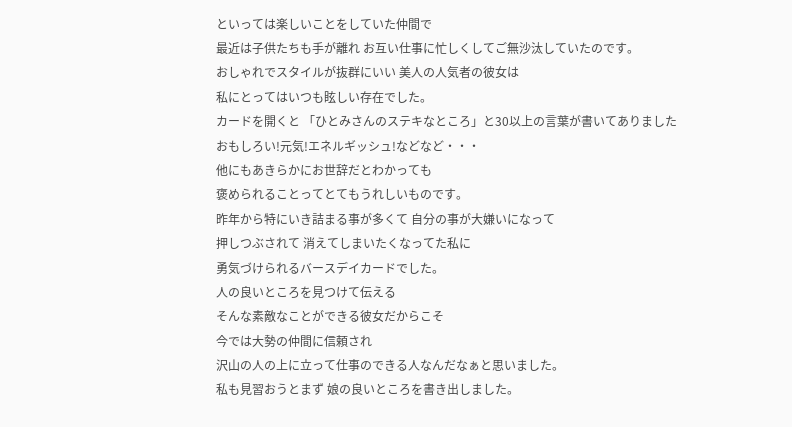といっては楽しいことをしていた仲間で
最近は子供たちも手が離れ お互い仕事に忙しくしてご無沙汰していたのです。
おしゃれでスタイルが抜群にいい 美人の人気者の彼女は
私にとってはいつも眩しい存在でした。
カードを開くと 「ひとみさんのステキなところ」と30以上の言葉が書いてありました
おもしろい!元気!エネルギッシュ!などなど・・・
他にもあきらかにお世辞だとわかっても
褒められることってとてもうれしいものです。
昨年から特にいき詰まる事が多くて 自分の事が大嫌いになって
押しつぶされて 消えてしまいたくなってた私に
勇気づけられるバースデイカードでした。
人の良いところを見つけて伝える
そんな素敵なことができる彼女だからこそ
今では大勢の仲間に信頼され
沢山の人の上に立って仕事のできる人なんだなぁと思いました。
私も見習おうとまず 娘の良いところを書き出しました。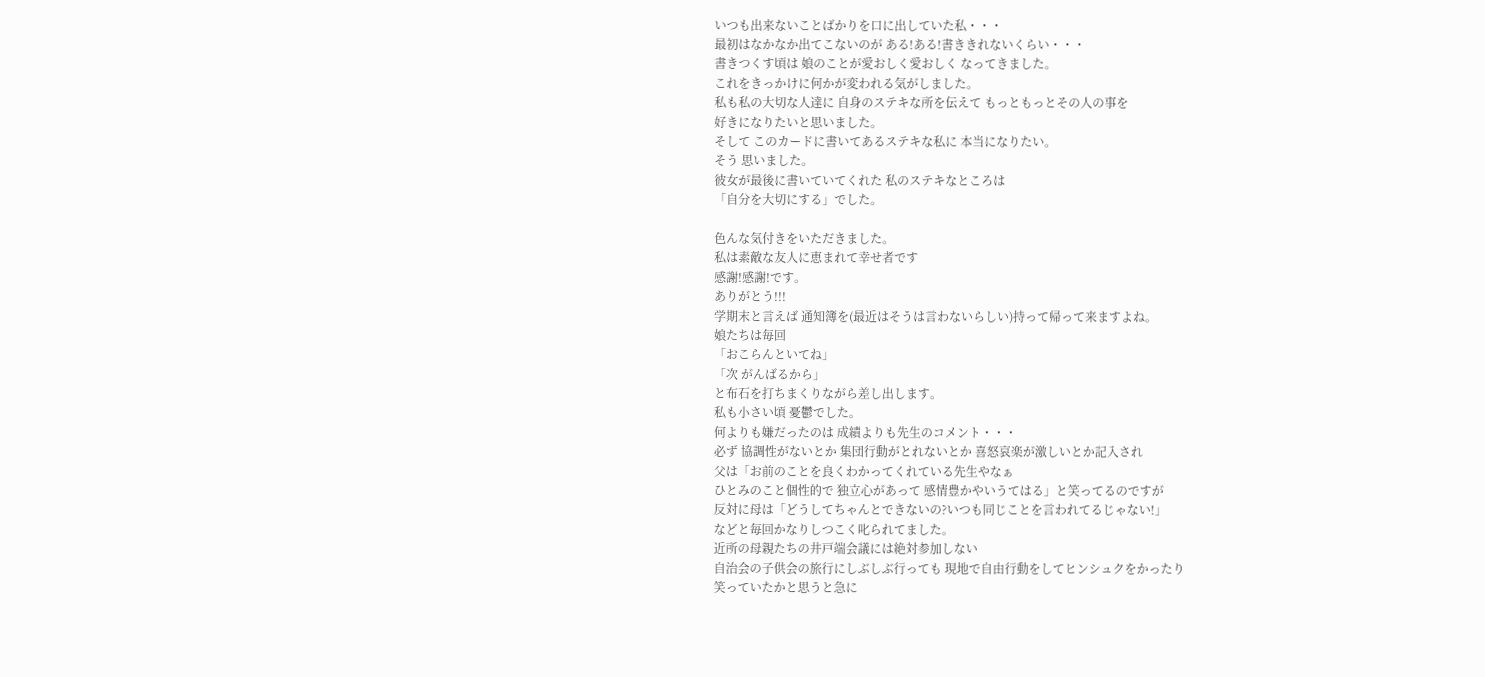いつも出来ないことばかりを口に出していた私・・・
最初はなかなか出てこないのが ある!ある!書ききれないくらい・・・
書きつくす頃は 娘のことが愛おしく愛おしく なってきました。
これをきっかけに何かが変われる気がしました。
私も私の大切な人達に 自身のステキな所を伝えて もっともっとその人の事を
好きになりたいと思いました。
そして このカードに書いてあるステキな私に 本当になりたい。
そう 思いました。
彼女が最後に書いていてくれた 私のステキなところは
「自分を大切にする」でした。

色んな気付きをいただきました。
私は素敵な友人に恵まれて幸せ者です
感謝!感謝!です。
ありがとう!!!
学期末と言えば 通知簿を(最近はそうは言わないらしい)持って帰って来ますよね。
娘たちは毎回
「おこらんといてね」
「次 がんばるから」
と布石を打ちまくりながら差し出します。
私も小さい頃 憂鬱でした。
何よりも嫌だったのは 成績よりも先生のコメント・・・
必ず 協調性がないとか 集団行動がとれないとか 喜怒哀楽が激しいとか記入され
父は「お前のことを良くわかってくれている先生やなぁ
ひとみのこと個性的で 独立心があって 感情豊かやいうてはる」と笑ってるのですが
反対に母は「どうしてちゃんとできないの?いつも同じことを言われてるじゃない!」
などと毎回かなりしつこく叱られてました。
近所の母親たちの井戸端会議には絶対参加しない
自治会の子供会の旅行にしぶしぶ行っても 現地で自由行動をしてヒンシュクをかったり
笑っていたかと思うと急に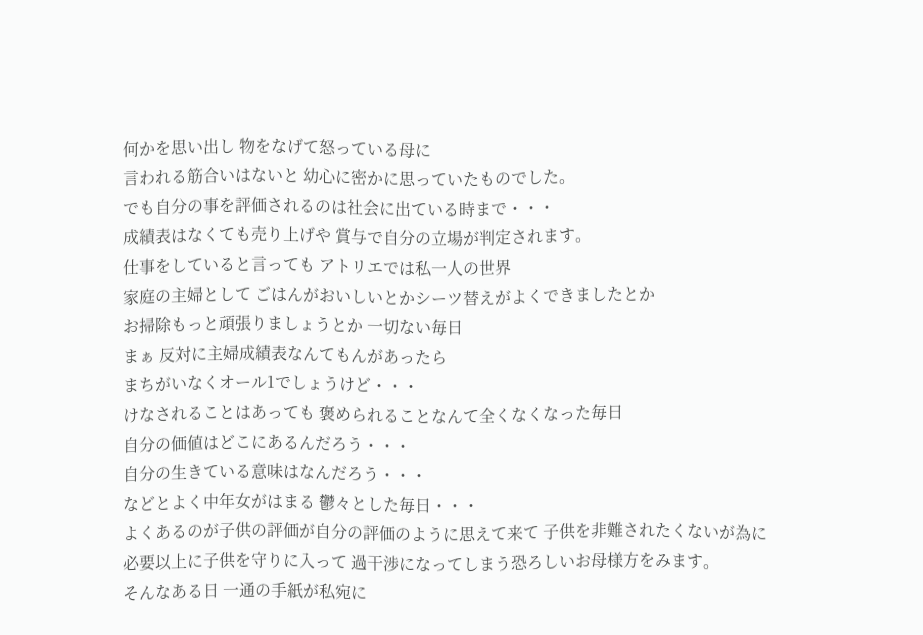何かを思い出し 物をなげて怒っている母に
言われる筋合いはないと 幼心に密かに思っていたものでした。
でも自分の事を評価されるのは社会に出ている時まで・・・
成績表はなくても売り上げや 賞与で自分の立場が判定されます。
仕事をしていると言っても アトリエでは私一人の世界
家庭の主婦として ごはんがおいしいとかシーツ替えがよくできましたとか
お掃除もっと頑張りましょうとか 一切ない毎日
まぁ 反対に主婦成績表なんてもんがあったら
まちがいなくオール1でしょうけど・・・
けなされることはあっても 褒められることなんて全くなくなった毎日
自分の価値はどこにあるんだろう・・・
自分の生きている意味はなんだろう・・・
などとよく中年女がはまる 鬱々とした毎日・・・
よくあるのが子供の評価が自分の評価のように思えて来て 子供を非難されたくないが為に
必要以上に子供を守りに入って 過干渉になってしまう恐ろしいお母様方をみます。
そんなある日 一通の手紙が私宛に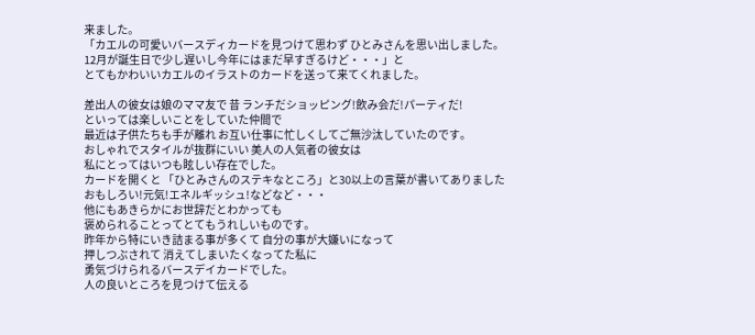来ました。
「カエルの可愛いバースディカードを見つけて思わず ひとみさんを思い出しました。
12月が誕生日で少し遅いし今年にはまだ早すぎるけど・・・」と
とてもかわいいカエルのイラストのカードを送って来てくれました。

差出人の彼女は娘のママ友で 昔 ランチだショッピング!飲み会だ!パーティだ!
といっては楽しいことをしていた仲間で
最近は子供たちも手が離れ お互い仕事に忙しくしてご無沙汰していたのです。
おしゃれでスタイルが抜群にいい 美人の人気者の彼女は
私にとってはいつも眩しい存在でした。
カードを開くと 「ひとみさんのステキなところ」と30以上の言葉が書いてありました
おもしろい!元気!エネルギッシュ!などなど・・・
他にもあきらかにお世辞だとわかっても
褒められることってとてもうれしいものです。
昨年から特にいき詰まる事が多くて 自分の事が大嫌いになって
押しつぶされて 消えてしまいたくなってた私に
勇気づけられるバースデイカードでした。
人の良いところを見つけて伝える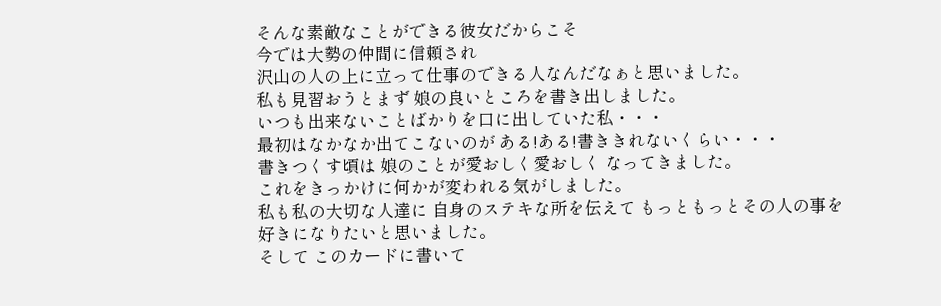そんな素敵なことができる彼女だからこそ
今では大勢の仲間に信頼され
沢山の人の上に立って仕事のできる人なんだなぁと思いました。
私も見習おうとまず 娘の良いところを書き出しました。
いつも出来ないことばかりを口に出していた私・・・
最初はなかなか出てこないのが ある!ある!書ききれないくらい・・・
書きつくす頃は 娘のことが愛おしく愛おしく なってきました。
これをきっかけに何かが変われる気がしました。
私も私の大切な人達に 自身のステキな所を伝えて もっともっとその人の事を
好きになりたいと思いました。
そして このカードに書いて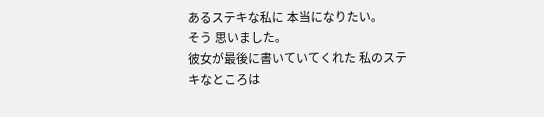あるステキな私に 本当になりたい。
そう 思いました。
彼女が最後に書いていてくれた 私のステキなところは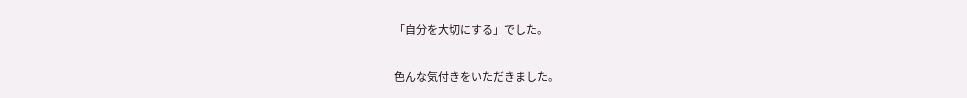「自分を大切にする」でした。

色んな気付きをいただきました。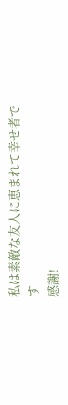私は素敵な友人に恵まれて幸せ者です
感謝!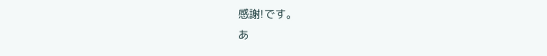感謝!です。
あ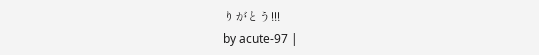りがとう!!!
by acute-97 |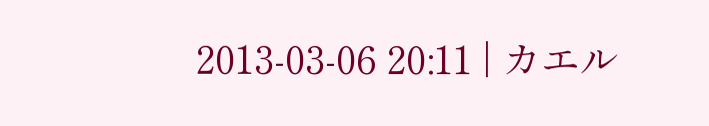2013-03-06 20:11 | カエル